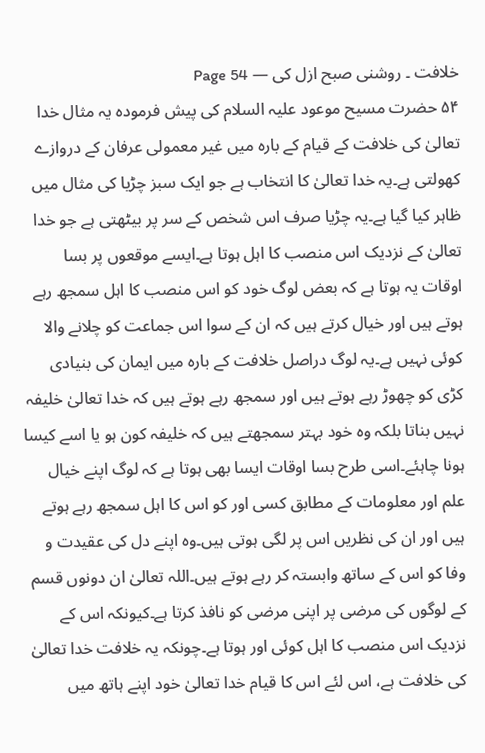خلافت ۔ روشنی صبح ازل کی — Page 54
۵۴ حضرت مسیح موعود علیہ السلام کی پیش فرمودہ یہ مثال خدا تعالیٰ کی خلافت کے قیام کے بارہ میں غیر معمولی عرفان کے دروازے کھولتی ہے۔یہ خدا تعالیٰ کا انتخاب ہے جو ایک سبز چڑیا کی مثال میں ظاہر کیا گیا ہے۔یہ چڑیا صرف اس شخص کے سر پر بیٹھتی ہے جو خدا تعالیٰ کے نزدیک اس منصب کا اہل ہوتا ہے۔ایسے موقعوں پر بسا اوقات یہ ہوتا ہے کہ بعض لوگ خود کو اس منصب کا اہل سمجھ رہے ہوتے ہیں اور خیال کرتے ہیں کہ ان کے سوا اس جماعت کو چلانے والا کوئی نہیں ہے۔یہ لوگ دراصل خلافت کے بارہ میں ایمان کی بنیادی کڑی کو چھوڑ رہے ہوتے ہیں اور سمجھ رہے ہوتے ہیں کہ خدا تعالیٰ خلیفہ نہیں بناتا بلکہ وہ خود بہتر سمجھتے ہیں کہ خلیفہ کون ہو یا اسے کیسا ہونا چاہئے۔اسی طرح بسا اوقات ایسا بھی ہوتا ہے کہ لوگ اپنے خیال علم اور معلومات کے مطابق کسی اور کو اس کا اہل سمجھ رہے ہوتے ہیں اور ان کی نظریں اس پر لگی ہوتی ہیں۔وہ اپنے دل کی عقیدت و وفا کو اس کے ساتھ وابستہ کر رہے ہوتے ہیں۔اللہ تعالیٰ ان دونوں قسم کے لوگوں کی مرضی پر اپنی مرضی کو نافذ کرتا ہے۔کیونکہ اس کے نزدیک اس منصب کا اہل کوئی اور ہوتا ہے۔چونکہ یہ خلافت خدا تعالیٰ کی خلافت ہے، اس لئے اس کا قیام خدا تعالیٰ خود اپنے ہاتھ میں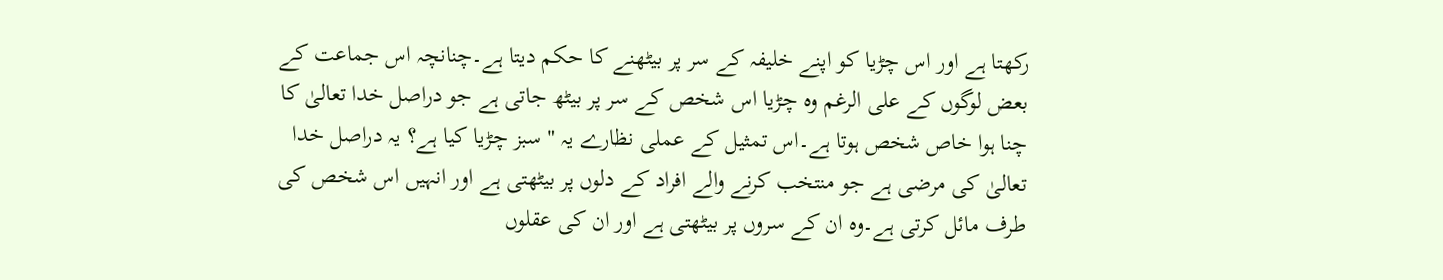رکھتا ہے اور اس چڑیا کو اپنے خلیفہ کے سر پر بیٹھنے کا حکم دیتا ہے۔چنانچہ اس جماعت کے بعض لوگوں کے علی الرغم وہ چڑیا اس شخص کے سر پر بیٹھ جاتی ہے جو دراصل خدا تعالیٰ کا چنا ہوا خاص شخص ہوتا ہے۔اس تمثیل کے عملی نظارے یہ " سبز چڑیا کیا ہے؟ یہ دراصل خدا تعالیٰ کی مرضی ہے جو منتخب کرنے والے افراد کے دلوں پر بیٹھتی ہے اور انہیں اس شخص کی طرف مائل کرتی ہے۔وہ ان کے سروں پر بیٹھتی ہے اور ان کی عقلوں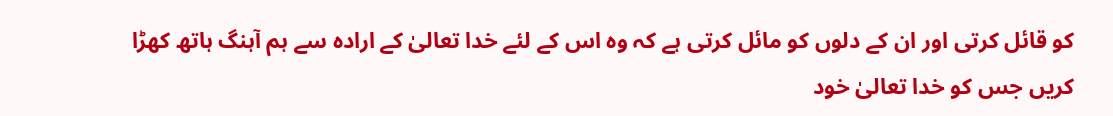کو قائل کرتی اور ان کے دلوں کو مائل کرتی ہے کہ وہ اس کے لئے خدا تعالیٰ کے ارادہ سے ہم آہنگ ہاتھ کھڑا کریں جس کو خدا تعالیٰ خود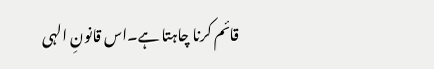قائم کرنا چاہتا ہے۔اس قانونِ الہی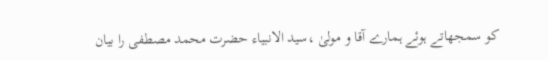کو سمجھاتے ہوئے ہمارے آقا و مولیٰ ،سید الانبیاء حضرت محمد مصطفی را بیان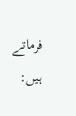فرماتے ہیں: